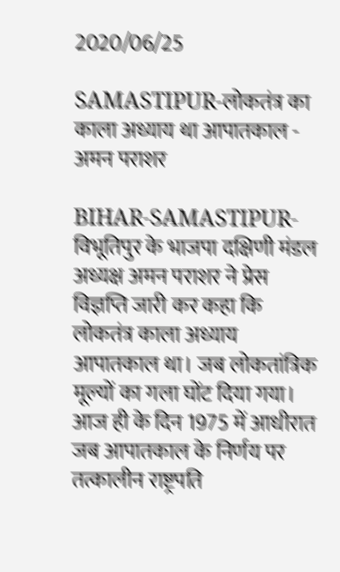2020/06/25

SAMASTIPUR-लोकतंत्र का काला अध्याय था आपातकाल - अमन पराशर

BIHAR-SAMASTIPUR-विभूतिपुर के भाजपा दक्षिणी मंडल अध्यक्ष अमन पराशर ने प्रेस विज्ञप्ति जारी कर कहा कि लोकतंत्र काला अध्याय आपातकाल था। जब लोकतांत्रिक मूल्यों का गला घोंट दिया गया। आज ही के दिन 1975 में आधीरात जब आपातकाल के निर्णय पर तत्कालीन राष्ट्रपति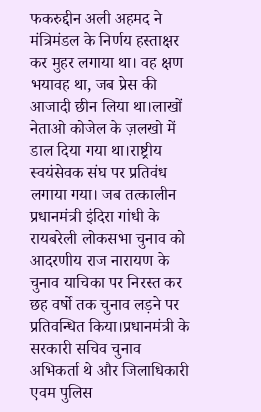फकरुद्दीन अली अहमद ने मंत्रिमंडल के निर्णय हस्ताक्षर कर मुहर लगाया था। वह क्षण भयावह था, जब प्रेस की आजादी छीन लिया था।लाखों नेताओ कोजेल के ज़लखो में डाल दिया गया था।राष्ट्रीय स्वयंसेवक संघ पर प्रतिवंध लगाया गया। जब तत्कालीन प्रधानमंत्री इंदिरा गांधी के रायबरेली लोकसभा चुनाव को आदरणीय राज नारायण के चुनाव याचिका पर निरस्त कर छह वर्षो तक चुनाव लड़ने पर प्रतिवन्धित किया।प्रधानमंत्री के सरकारी सचिव चुनाव  अभिकर्ता थे और जिलाधिकारी एवम पुलिस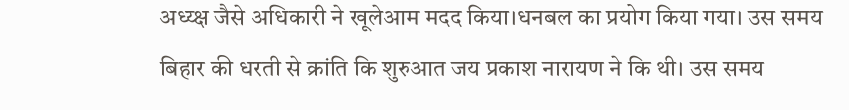अध्य्क्ष जैसे अधिकारी ने खूलेआम मदद किया।धनबल का प्रयोग किया गया। उस समय बिहार की धरती से क्रांति कि शुरुआत जय प्रकाश नारायण ने कि थी। उस समय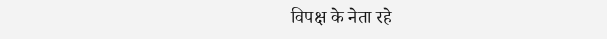विपक्ष के नेता रहे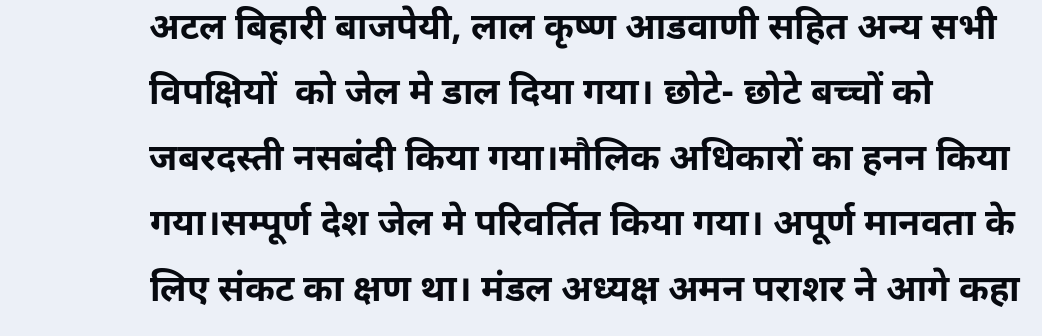अटल बिहारी बाजपेयी, लाल कृष्ण आडवाणी सहित अन्य सभी विपक्षियों  को जेल मे डाल दिया गया। छोटे- छोटे बच्चों को जबरदस्ती नसबंदी किया गया।मौलिक अधिकारों का हनन किया गया।सम्पूर्ण देश जेल मे परिवर्तित किया गया। अपूर्ण मानवता के लिए संकट का क्षण था। मंडल अध्यक्ष अमन पराशर ने आगे कहा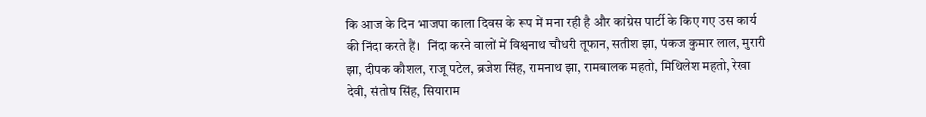कि आज के दिन भाजपा काला दिवस के रूप में मना रही है और कांग्रेस पार्टी के किए गए उस कार्य की निंदा करते हैं।  निंदा करने वालों में विश्वनाथ चौधरी तूफान, सतीश झा, पंकज कुमार लाल, मुरारी झा, दीपक कौशल, राजू पटेल, ब्रजेश सिंह, रामनाथ झा, रामबालक महतो, मिथिलेश महतो, रेखा देवी, संतोष सिंह, सियाराम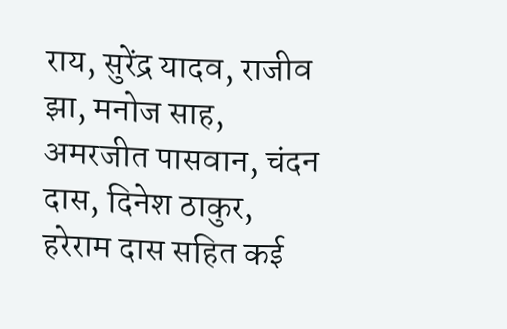राय, सुरेंद्र यादव, राजीव झा, मनोज साह, अमरजीत पासवान, चंदन दास, दिनेश ठाकुर, हरेराम दास सहित कई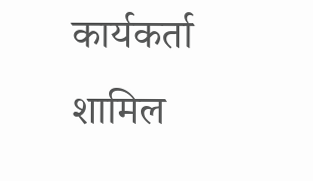कार्यकर्ता शामिल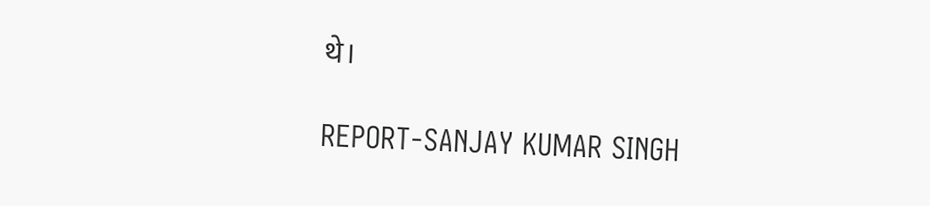थे।

REPORT-SANJAY KUMAR SINGH